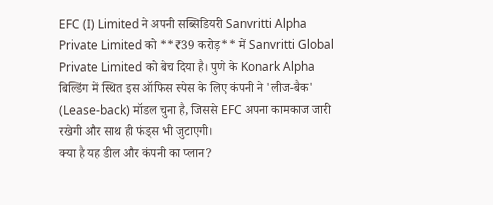EFC (I) Limited ने अपनी सब्सिडियरी Sanvritti Alpha Private Limited को **₹39 करोड़** में Sanvritti Global Private Limited को बेच दिया है। पुणे के Konark Alpha बिल्डिंग में स्थित इस ऑफिस स्पेस के लिए कंपनी ने 'लीज-बैक' (Lease-back) मॉडल चुना है, जिससे EFC अपना कामकाज जारी रखेगी और साथ ही फंड्स भी जुटाएगी।
क्या है यह डील और कंपनी का प्लान?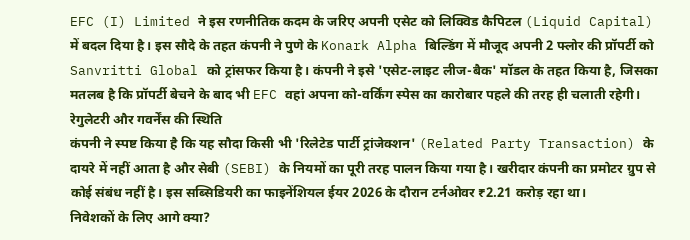EFC (I) Limited ने इस रणनीतिक कदम के जरिए अपनी एसेट को लिक्विड कैपिटल (Liquid Capital) में बदल दिया है। इस सौदे के तहत कंपनी ने पुणे के Konark Alpha बिल्डिंग में मौजूद अपनी 2 फ्लोर की प्रॉपर्टी को Sanvritti Global को ट्रांसफर किया है। कंपनी ने इसे 'एसेट-लाइट लीज-बैक' मॉडल के तहत किया है, जिसका मतलब है कि प्रॉपर्टी बेचने के बाद भी EFC वहां अपना को-वर्किंग स्पेस का कारोबार पहले की तरह ही चलाती रहेगी।
रेगुलेटरी और गवर्नेंस की स्थिति
कंपनी ने स्पष्ट किया है कि यह सौदा किसी भी 'रिलेटेड पार्टी ट्रांजेक्शन' (Related Party Transaction) के दायरे में नहीं आता है और सेबी (SEBI) के नियमों का पूरी तरह पालन किया गया है। खरीदार कंपनी का प्रमोटर ग्रुप से कोई संबंध नहीं है। इस सब्सिडियरी का फाइनेंशियल ईयर 2026 के दौरान टर्नओवर ₹2.21 करोड़ रहा था।
निवेशकों के लिए आगे क्या?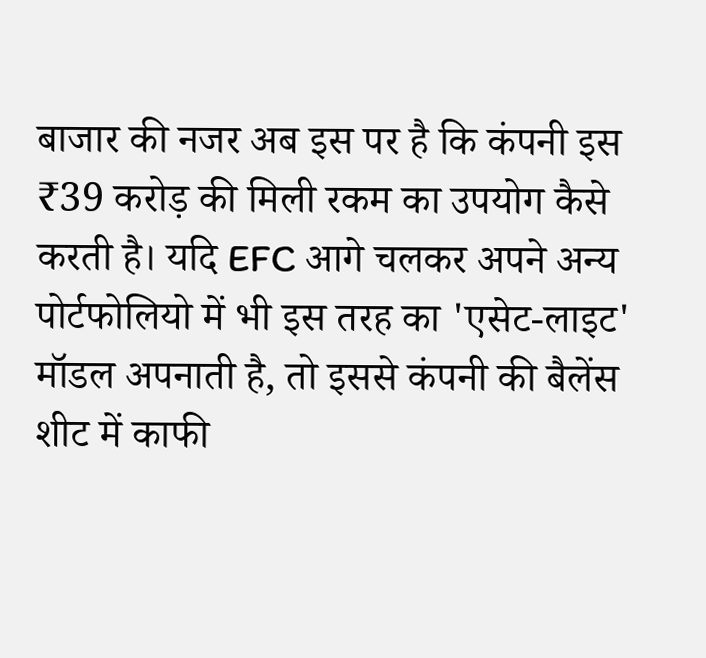बाजार की नजर अब इस पर है कि कंपनी इस ₹39 करोड़ की मिली रकम का उपयोग कैसे करती है। यदि EFC आगे चलकर अपने अन्य पोर्टफोलियो में भी इस तरह का 'एसेट-लाइट' मॉडल अपनाती है, तो इससे कंपनी की बैलेंस शीट में काफी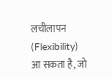लचीलापन (Flexibility) आ सकता है, जो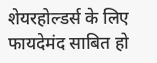शेयरहोल्डर्स के लिए फायदेमंद साबित हो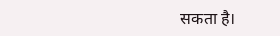सकता है।